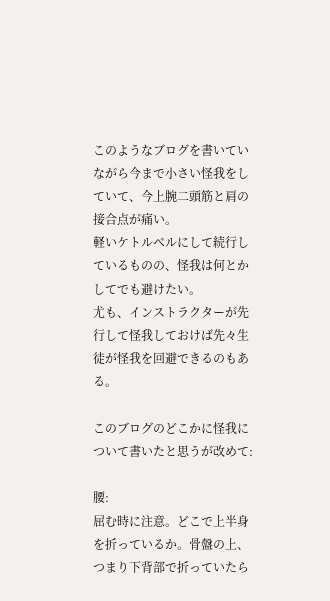このようなブログを書いていながら今まで小さい怪我をしていて、今上腕二頭筋と肩の接合点が痛い。
軽いケトルベルにして続行しているものの、怪我は何とかしてでも避けたい。
尤も、インストラクターが先行して怪我しておけば先々生徒が怪我を回避できるのもある。

このブログのどこかに怪我について書いたと思うが改めて:

腰:
屈む時に注意。どこで上半身を折っているか。骨盤の上、つまり下背部で折っていたら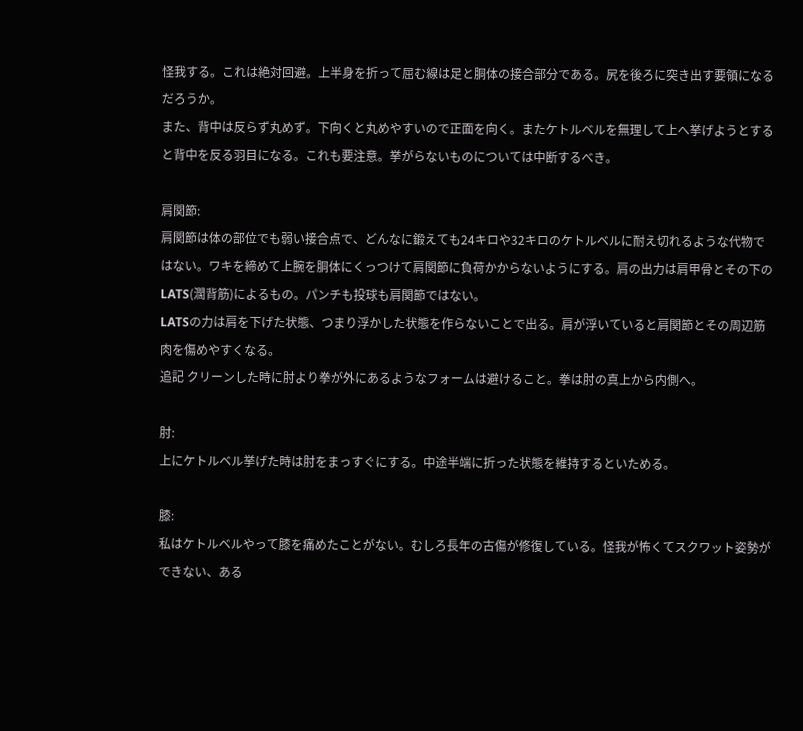怪我する。これは絶対回避。上半身を折って屈む線は足と胴体の接合部分である。尻を後ろに突き出す要領になるだろうか。
また、背中は反らず丸めず。下向くと丸めやすいので正面を向く。またケトルベルを無理して上へ挙げようとすると背中を反る羽目になる。これも要注意。挙がらないものについては中断するべき。

肩関節:
肩関節は体の部位でも弱い接合点で、どんなに鍛えても24キロや32キロのケトルベルに耐え切れるような代物ではない。ワキを締めて上腕を胴体にくっつけて肩関節に負荷かからないようにする。肩の出力は肩甲骨とその下のLATS(濶背筋)によるもの。パンチも投球も肩関節ではない。
LATSの力は肩を下げた状態、つまり浮かした状態を作らないことで出る。肩が浮いていると肩関節とその周辺筋肉を傷めやすくなる。
追記 クリーンした時に肘より拳が外にあるようなフォームは避けること。拳は肘の真上から内側へ。

肘:
上にケトルベル挙げた時は肘をまっすぐにする。中途半端に折った状態を維持するといためる。

膝:
私はケトルベルやって膝を痛めたことがない。むしろ長年の古傷が修復している。怪我が怖くてスクワット姿勢ができない、ある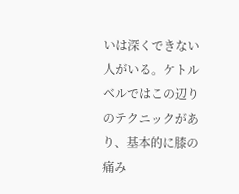いは深くできない人がいる。ケトルベルではこの辺りのテクニックがあり、基本的に膝の痛み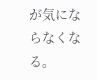が気にならなくなる。